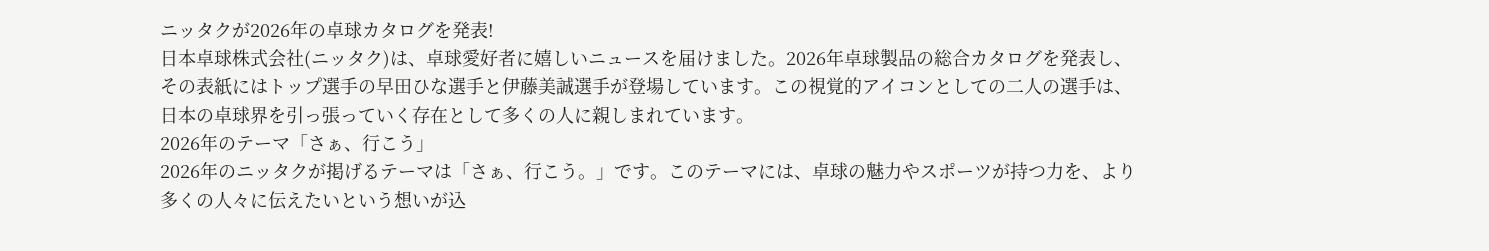ニッタクが2026年の卓球カタログを発表!
日本卓球株式会社(ニッタク)は、卓球愛好者に嬉しいニュースを届けました。2026年卓球製品の総合カタログを発表し、その表紙にはトップ選手の早田ひな選手と伊藤美誠選手が登場しています。この視覚的アイコンとしての二人の選手は、日本の卓球界を引っ張っていく存在として多くの人に親しまれています。
2026年のテーマ「さぁ、行こう」
2026年のニッタクが掲げるテーマは「さぁ、行こう。」です。このテーマには、卓球の魅力やスポーツが持つ力を、より多くの人々に伝えたいという想いが込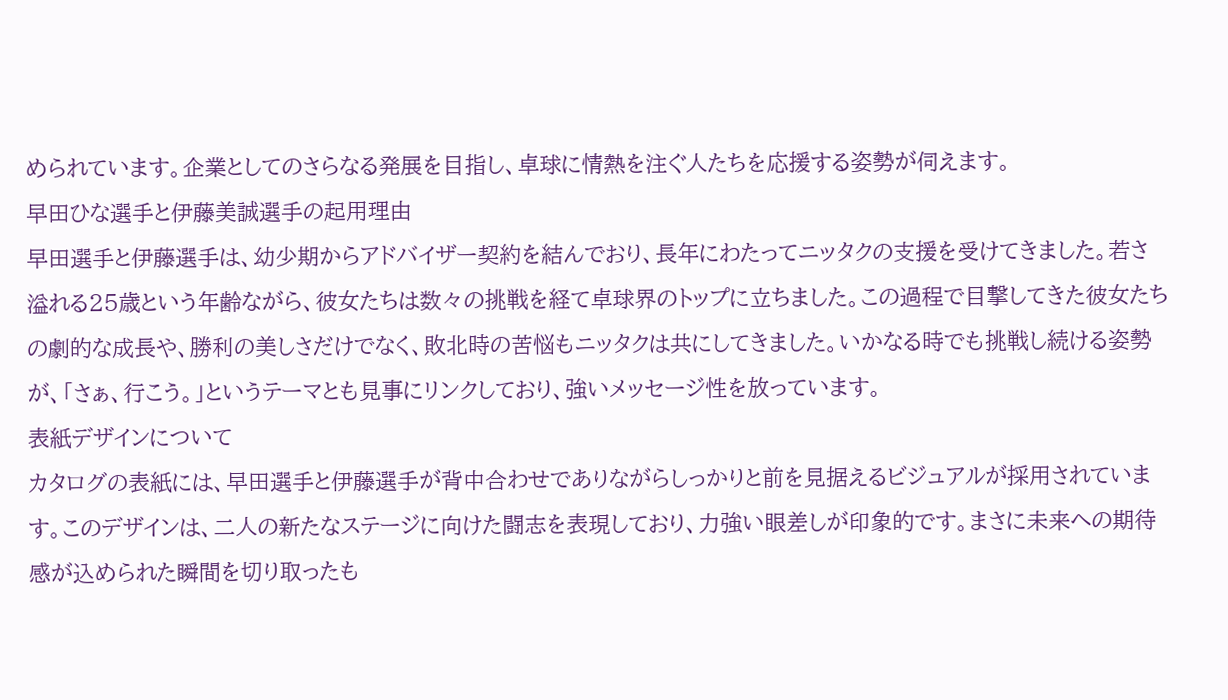められています。企業としてのさらなる発展を目指し、卓球に情熱を注ぐ人たちを応援する姿勢が伺えます。
早田ひな選手と伊藤美誠選手の起用理由
早田選手と伊藤選手は、幼少期からアドバイザー契約を結んでおり、長年にわたってニッタクの支援を受けてきました。若さ溢れる25歳という年齢ながら、彼女たちは数々の挑戦を経て卓球界のトップに立ちました。この過程で目撃してきた彼女たちの劇的な成長や、勝利の美しさだけでなく、敗北時の苦悩もニッタクは共にしてきました。いかなる時でも挑戦し続ける姿勢が、「さぁ、行こう。」というテーマとも見事にリンクしており、強いメッセージ性を放っています。
表紙デザインについて
カタログの表紙には、早田選手と伊藤選手が背中合わせでありながらしっかりと前を見据えるビジュアルが採用されています。このデザインは、二人の新たなステージに向けた闘志を表現しており、力強い眼差しが印象的です。まさに未来への期待感が込められた瞬間を切り取ったも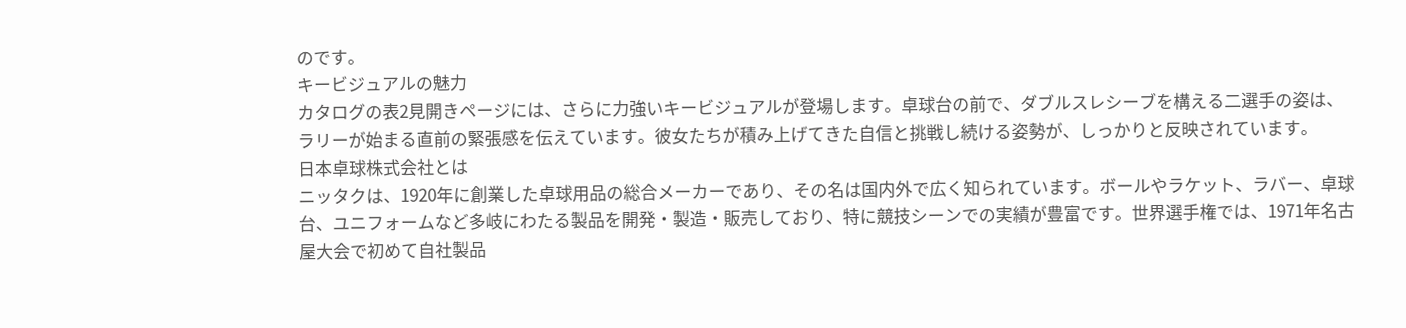のです。
キービジュアルの魅力
カタログの表2見開きページには、さらに力強いキービジュアルが登場します。卓球台の前で、ダブルスレシーブを構える二選手の姿は、ラリーが始まる直前の緊張感を伝えています。彼女たちが積み上げてきた自信と挑戦し続ける姿勢が、しっかりと反映されています。
日本卓球株式会社とは
ニッタクは、1920年に創業した卓球用品の総合メーカーであり、その名は国内外で広く知られています。ボールやラケット、ラバー、卓球台、ユニフォームなど多岐にわたる製品を開発・製造・販売しており、特に競技シーンでの実績が豊富です。世界選手権では、1971年名古屋大会で初めて自社製品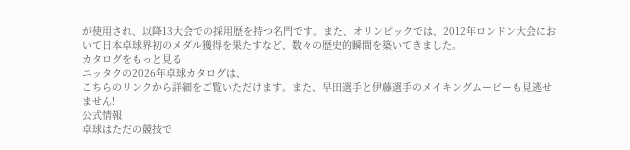が使用され、以降13大会での採用歴を持つ名門です。また、オリンピックでは、2012年ロンドン大会において日本卓球界初のメダル獲得を果たすなど、数々の歴史的瞬間を築いてきました。
カタログをもっと見る
ニッタクの2026年卓球カタログは、
こちらのリンクから詳細をご覧いただけます。また、早田選手と伊藤選手のメイキングムービーも見逃せません!
公式情報
卓球はただの競技で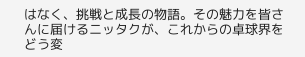はなく、挑戦と成長の物語。その魅力を皆さんに届けるニッタクが、これからの卓球界をどう変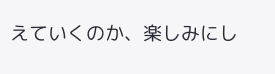えていくのか、楽しみにし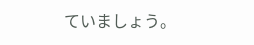ていましょう。